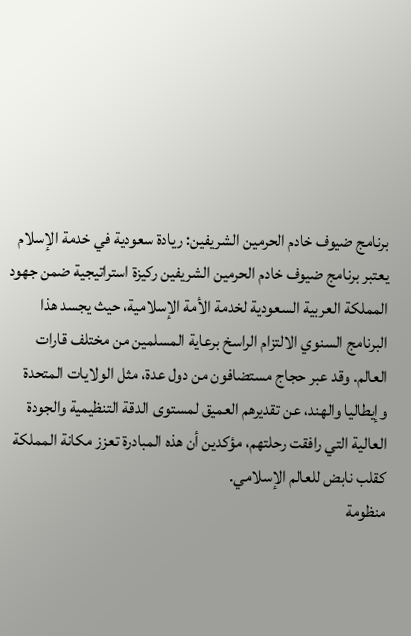برنامج ضيوف خادم الحرمين الشريفين: ريادة سعودية في خدمة الإسلام
يعتبر برنامج ضيوف خادم الحرمين الشريفين ركيزة استراتيجية ضمن جهود المملكة العربية السعودية لخدمة الأمة الإسلامية، حيث يجسد هذا البرنامج السنوي الالتزام الراسخ برعاية المسلمين من مختلف قارات العالم. وقد عبر حجاج مستضافون من دول عدة، مثل الولايات المتحدة وإيطاليا والهند، عن تقديرهم العميق لمستوى الدقة التنظيمية والجودة العالية التي رافقت رحلتهم، مؤكدين أن هذه المبادرة تعزز مكانة المملكة كقلب نابض للعالم الإسلامي.
منظومة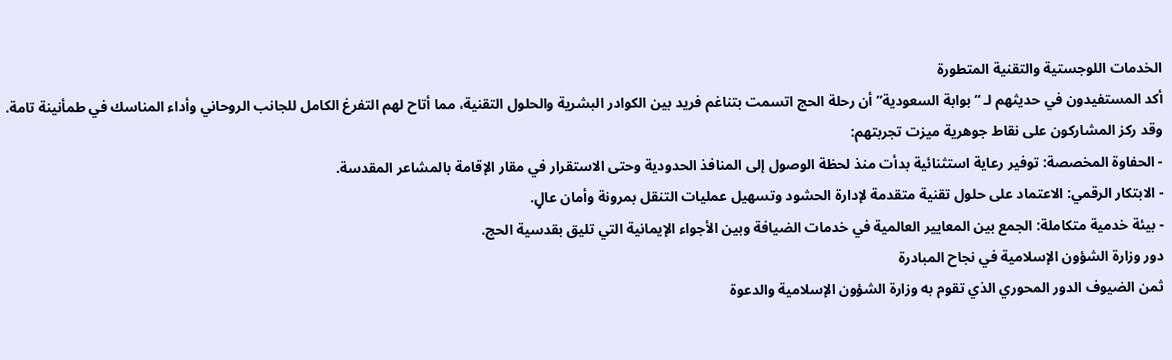الخدمات اللوجستية والتقنية المتطورة
أكد المستفيدون في حديثهم لـ “بوابة السعودية” أن رحلة الحج اتسمت بتناغم فريد بين الكوادر البشرية والحلول التقنية، مما أتاح لهم التفرغ الكامل للجانب الروحاني وأداء المناسك في طمأنينة تامة. وقد ركز المشاركون على نقاط جوهرية ميزت تجربتهم:
- الحفاوة المخصصة: توفير رعاية استثنائية بدأت منذ لحظة الوصول إلى المنافذ الحدودية وحتى الاستقرار في مقار الإقامة بالمشاعر المقدسة.
- الابتكار الرقمي: الاعتماد على حلول تقنية متقدمة لإدارة الحشود وتسهيل عمليات التنقل بمرونة وأمان عالٍ.
- بيئة خدمية متكاملة: الجمع بين المعايير العالمية في خدمات الضيافة وبين الأجواء الإيمانية التي تليق بقدسية الحج.
دور وزارة الشؤون الإسلامية في نجاح المبادرة
ثمن الضيوف الدور المحوري الذي تقوم به وزارة الشؤون الإسلامية والدعوة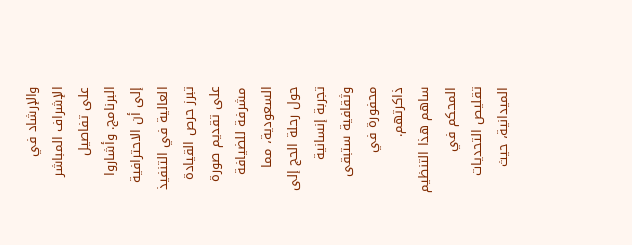والإرشاد في الإشراف المباشر على تفاصيل البرنامج. وأشاروا إلى أن الاحترافية العالية في التنفيذ تبرز حرص القيادة على تقديم صورة مشرفة للضيافة السعودية، مما حول رحلة الحج إلى تجربة إنسانية وثقافية ستبقى محفورة في ذاكرتهم.
ساهم هذا التنظيم المحكم في تقليص التحديات الميدانية، حيث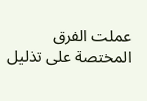عملت الفرق المختصة على تذليل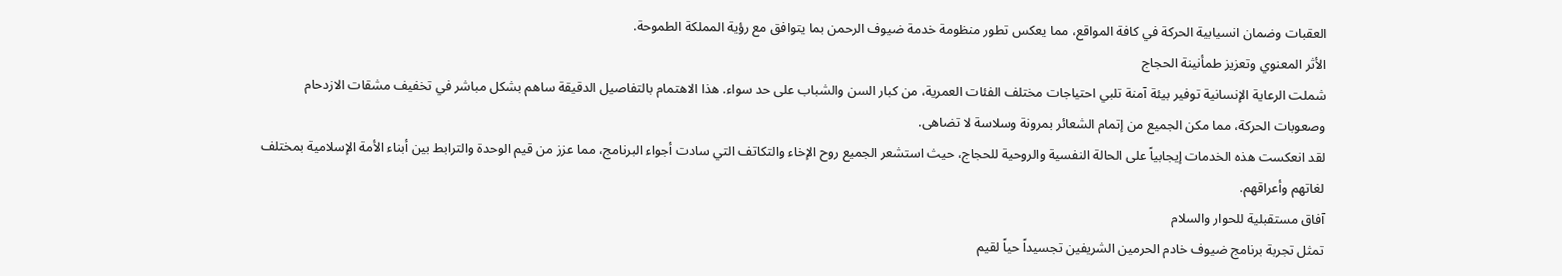العقبات وضمان انسيابية الحركة في كافة المواقع، مما يعكس تطور منظومة خدمة ضيوف الرحمن بما يتوافق مع رؤية المملكة الطموحة.
الأثر المعنوي وتعزيز طمأنينة الحجاج
شملت الرعاية الإنسانية توفير بيئة آمنة تلبي احتياجات مختلف الفئات العمرية، من كبار السن والشباب على حد سواء. هذا الاهتمام بالتفاصيل الدقيقة ساهم بشكل مباشر في تخفيف مشقات الازدحام وصعوبات الحركة، مما مكن الجميع من إتمام الشعائر بمرونة وسلاسة لا تضاهى.
لقد انعكست هذه الخدمات إيجابياً على الحالة النفسية والروحية للحجاج، حيث استشعر الجميع روح الإخاء والتكاتف التي سادت أجواء البرنامج، مما عزز من قيم الوحدة والترابط بين أبناء الأمة الإسلامية بمختلف لغاتهم وأعراقهم.
آفاق مستقبلية للحوار والسلام
تمثل تجربة برنامج ضيوف خادم الحرمين الشريفين تجسيداً حياً لقيم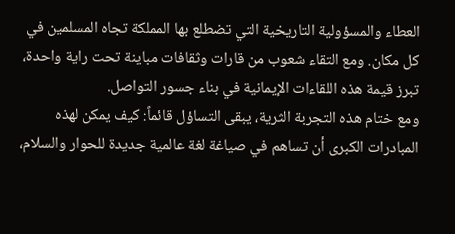العطاء والمسؤولية التاريخية التي تضطلع بها المملكة تجاه المسلمين في كل مكان. ومع التقاء شعوب من قارات وثقافات مباينة تحت راية واحدة، تبرز قيمة هذه اللقاءات الإيمانية في بناء جسور التواصل.
ومع ختام هذه التجربة الثرية، يبقى التساؤل قائماً: كيف يمكن لهذه المبادرات الكبرى أن تساهم في صياغة لغة عالمية جديدة للحوار والسلام،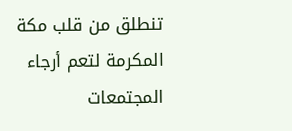تنطلق من قلب مكة المكرمة لتعم أرجاء المجتمعات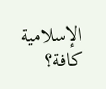الإسلامية كافة؟